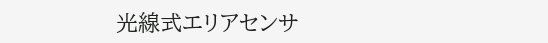光線式エリアセンサ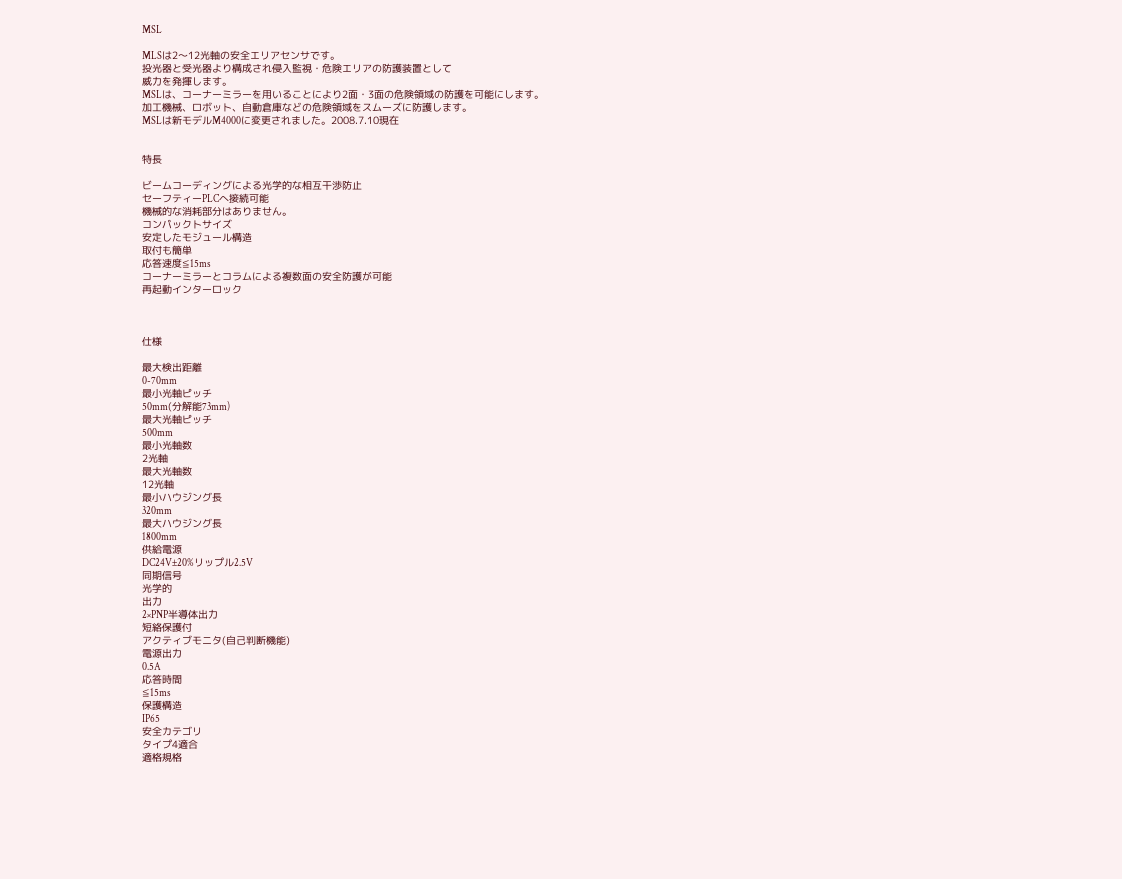MSL

MLSは2〜12光軸の安全エリアセンサです。
投光器と受光器より構成され侵入監視・危険エリアの防護装置として
威力を発揮します。
MSLは、コーナーミラーを用いることにより2面・3面の危険領域の防護を可能にします。
加工機械、ロボット、自動倉庫などの危険領域をスムーズに防護します。
MSLは新モデルM4000に変更されました。2008.7.10現在


特長

ビームコーディングによる光学的な相互干渉防止
セーフティーPLCへ接続可能
機械的な消耗部分はありません。
コンパックトサイズ
安定したモジュール構造
取付も簡単
応答速度≦15ms
コーナーミラーとコラムによる複数面の安全防護が可能
再起動インターロック



仕様

最大検出距離
0-70mm
最小光軸ピッチ
50mm(分解能73mm)
最大光軸ピッチ
500mm
最小光軸数
2光軸
最大光軸数
12光軸
最小ハウジング長
320mm
最大ハウジング長
1800mm
供給電源
DC24V±20%リップル2.5V
同期信号
光学的
出力
2×PNP半導体出力
短絡保護付
アクティブモニタ(自己判断機能)
電源出力
0.5A
応答時間
≦15ms
保護構造
IP65
安全カテゴリ
タイプ4適合
適格規格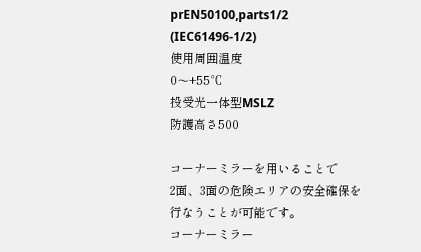prEN50100,parts1/2
(IEC61496-1/2)
使用周囲温度
0〜+55℃
投受光一体型MSLZ
防護高さ500

コーナーミラーを用いることで
2面、3面の危険エリアの安全確保を
行なうことが可能です。
コーナーミラー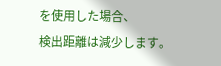を使用した場合、
検出距離は減少します。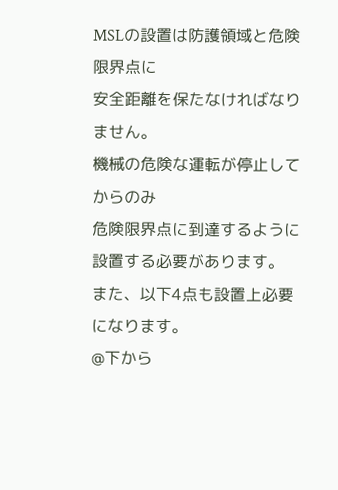MSLの設置は防護領域と危険限界点に
安全距離を保たなければなりません。
機械の危険な運転が停止してからのみ
危険限界点に到達するように設置する必要があります。
また、以下4点も設置上必要になります。
@下から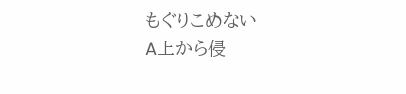もぐりこめない
A上から侵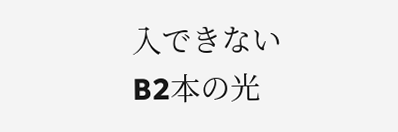入できない
B2本の光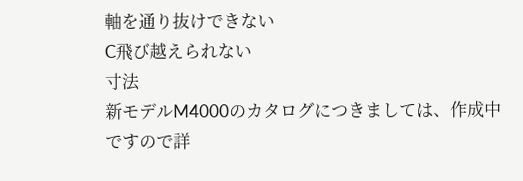軸を通り抜けできない
C飛び越えられない
寸法
新モデルM4000のカタログにつきましては、作成中ですので詳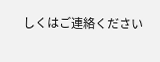しくはご連絡ください